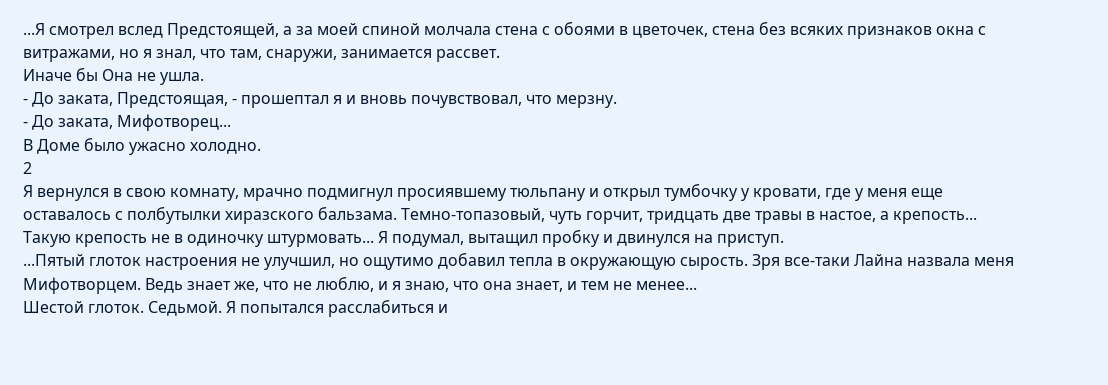...Я смотрел вслед Предстоящей, а за моей спиной молчала стена с обоями в цветочек, стена без всяких признаков окна с витражами, но я знал, что там, снаружи, занимается рассвет.
Иначе бы Она не ушла.
- До заката, Предстоящая, - прошептал я и вновь почувствовал, что мерзну.
- До заката, Мифотворец...
В Доме было ужасно холодно.
2
Я вернулся в свою комнату, мрачно подмигнул просиявшему тюльпану и открыл тумбочку у кровати, где у меня еще оставалось с полбутылки хиразского бальзама. Темно-топазовый, чуть горчит, тридцать две травы в настое, а крепость...
Такую крепость не в одиночку штурмовать... Я подумал, вытащил пробку и двинулся на приступ.
...Пятый глоток настроения не улучшил, но ощутимо добавил тепла в окружающую сырость. Зря все-таки Лайна назвала меня Мифотворцем. Ведь знает же, что не люблю, и я знаю, что она знает, и тем не менее...
Шестой глоток. Седьмой. Я попытался расслабиться и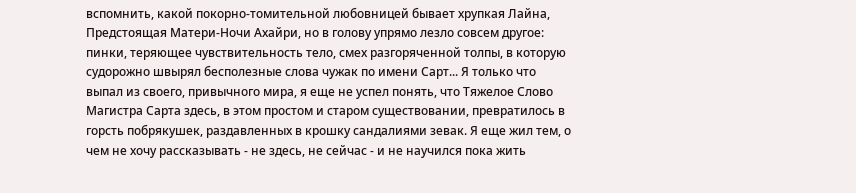вспомнить, какой покорно-томительной любовницей бывает хрупкая Лайна, Предстоящая Матери-Ночи Ахайри, но в голову упрямо лезло совсем другое: пинки, теряющее чувствительность тело, смех разгоряченной толпы, в которую судорожно швырял бесполезные слова чужак по имени Сарт... Я только что выпал из своего, привычного мира, я еще не успел понять, что Тяжелое Слово Магистра Сарта здесь, в этом простом и старом существовании, превратилось в горсть побрякушек, раздавленных в крошку сандалиями зевак. Я еще жил тем, о чем не хочу рассказывать - не здесь, не сейчас - и не научился пока жить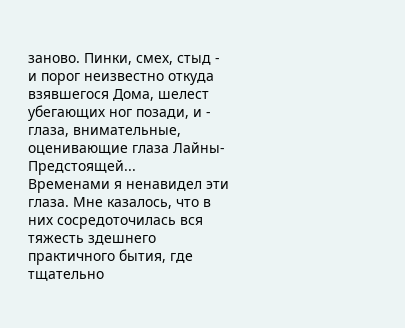заново. Пинки, смех, стыд - и порог неизвестно откуда взявшегося Дома, шелест убегающих ног позади, и - глаза, внимательные, оценивающие глаза Лайны-Предстоящей...
Временами я ненавидел эти глаза. Мне казалось, что в них сосредоточилась вся тяжесть здешнего практичного бытия, где тщательно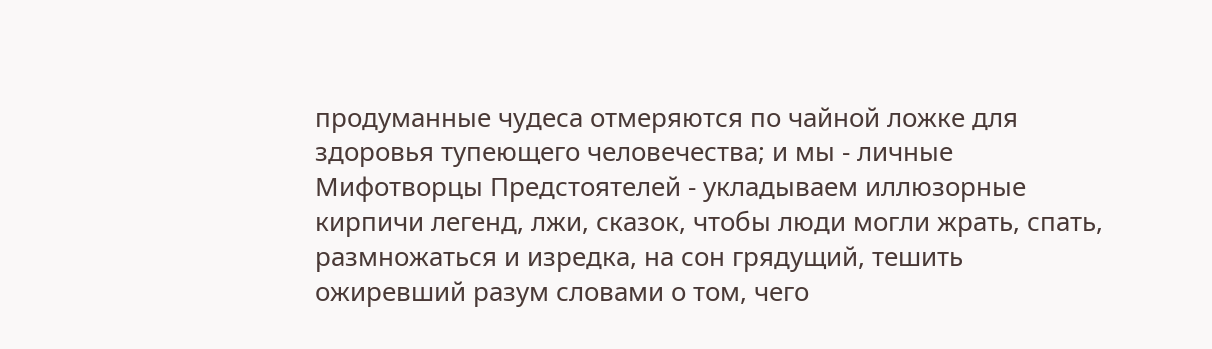продуманные чудеса отмеряются по чайной ложке для здоровья тупеющего человечества; и мы - личные Мифотворцы Предстоятелей - укладываем иллюзорные кирпичи легенд, лжи, сказок, чтобы люди могли жрать, спать, размножаться и изредка, на сон грядущий, тешить ожиревший разум словами о том, чего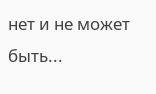нет и не может быть...